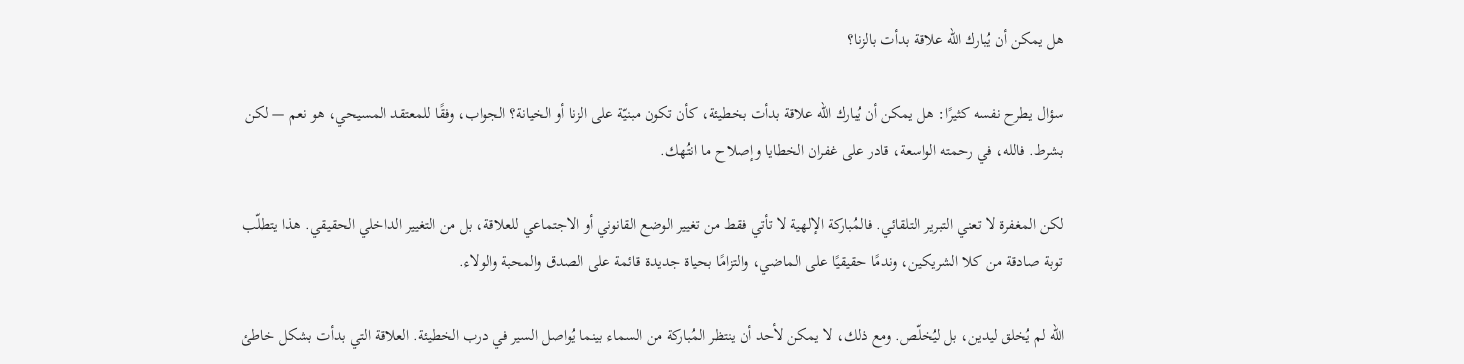هل يمكن أن يُبارك الله علاقة بدأت بالزنا؟

سؤال يطرح نفسه كثيرًا: هل يمكن أن يُبارك الله علاقة بدأت بخطيئة، كأن تكون مبنيّة على الزنا أو الخيانة؟ الجواب، وفقًا للمعتقد المسيحي، هو نعم — لكن بشرط. فالله، في رحمته الواسعة، قادر على غفران الخطايا وإصلاح ما انتُهك.

لكن المغفرة لا تعني التبرير التلقائي. فالمُباركة الإلهية لا تأتي فقط من تغيير الوضع القانوني أو الاجتماعي للعلاقة، بل من التغيير الداخلي الحقيقي. هذا يتطلّب توبة صادقة من كلا الشريكين، وندمًا حقيقيًا على الماضي، والتزامًا بحياة جديدة قائمة على الصدق والمحبة والولاء.

الله لم يُخلق ليدين، بل ليُخلّص. ومع ذلك، لا يمكن لأحد أن ينتظر المُباركة من السماء بينما يُواصل السير في درب الخطيئة. العلاقة التي بدأت بشكل خاطئ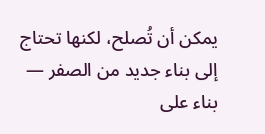يمكن أن تُصلح، لكنها تحتاج إلى بناء جديد من الصفر — بناء على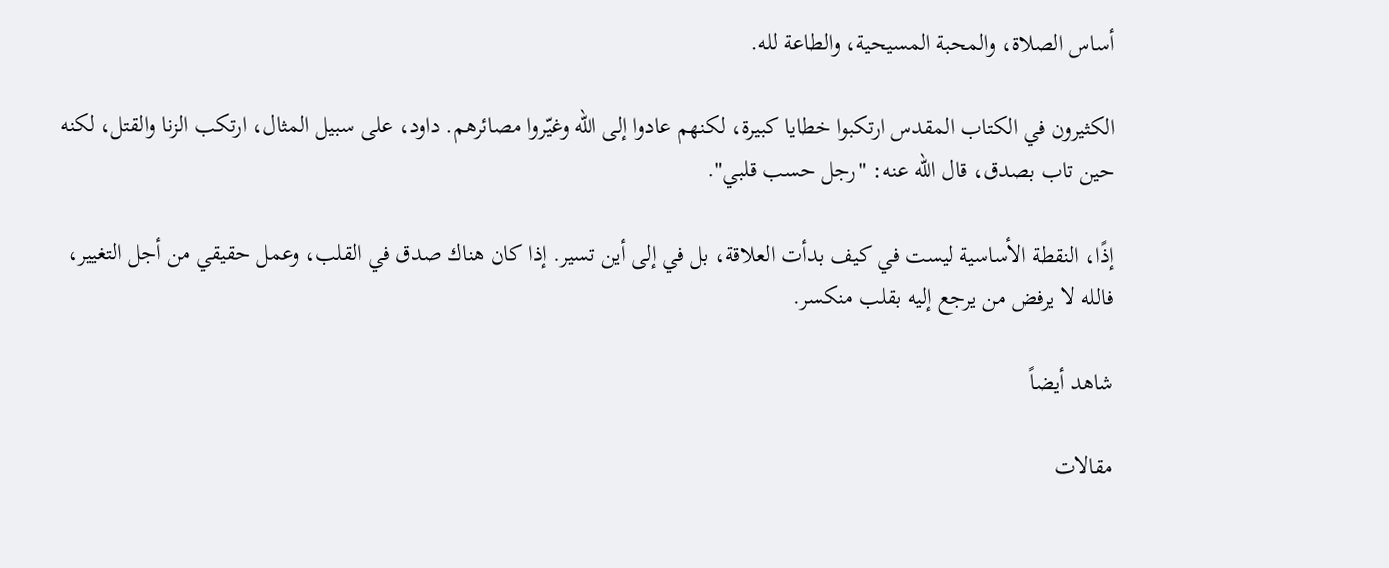أساس الصلاة، والمحبة المسيحية، والطاعة لله.

الكثيرون في الكتاب المقدس ارتكبوا خطايا كبيرة، لكنهم عادوا إلى الله وغيّروا مصائرهم. داود، على سبيل المثال، ارتكب الزنا والقتل، لكنه حين تاب بصدق، قال الله عنه: "رجل حسب قلبي".

إذًا، النقطة الأساسية ليست في كيف بدأت العلاقة، بل في إلى أين تسير. إذا كان هناك صدق في القلب، وعمل حقيقي من أجل التغيير، فالله لا يرفض من يرجع إليه بقلب منكسر.

شاهد أيضاً

مقالات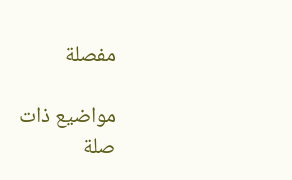مفصلة

مواضيع ذات صلة